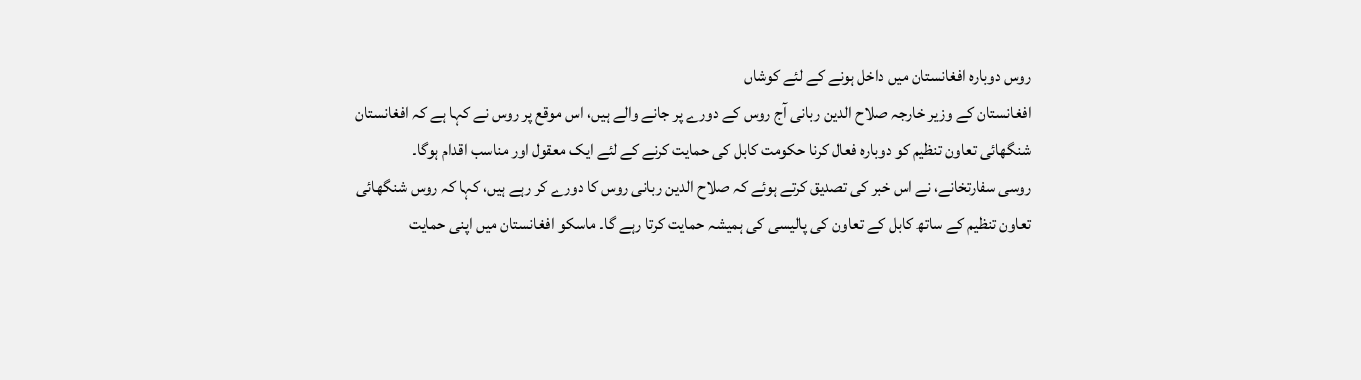روس دوبارہ افغانستان میں داخل ہونے کے لئے کوشاں
افغانستان کے وزیر خارجہ صلاح الدین ربانی آج روس کے دورے پر جانے والے ہیں، اس موقع پر روس نے کہا ہے کہ افغانستان شنگھائی تعاون تنظیم کو دوبارہ فعال کرنا حکومت کابل کی حمایت کرنے کے لئے ایک معقول اور مناسب اقدام ہوگا۔
روسی سفارتخانے، نے اس خبر کی تصدیق کرتے ہوئے کہ صلاح الدین ربانی روس کا دورے کر رہے ہیں، کہا کہ روس شنگھائی تعاون تنظیم کے ساتھ کابل کے تعاون کی پالیسی کی ہمیشہ حمایت کرتا رہے گا۔ ماسکو افغانستان میں اپنی حمایت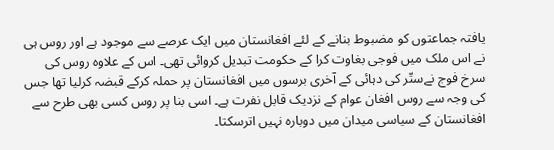یافتہ جماعتوں کو مضبوط بنانے کے لئے افغانستان میں ایک عرصے سے موجود ہے اور روس ہی نے اس ملک میں فوجی بغاوت کرا کے حکومت تبدیل کروائی تھی۔ اس کے علاوہ روس کی سرخ فوج نےستّر کی دہائی کے آخری برسوں میں افغانستان پر حملہ کرکے قبضہ کرلیا تھا جس کی وجہ سے روس افغان عوام کے نزدیک قابل نفرت ہے۔ اسی بنا پر روس کسی بھی طرح سے افغانستان کے سیاسی میدان میں دوبارہ نہیں اترسکتا۔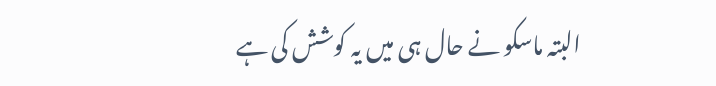البتہ ماسکو نے حال ہی میں یہ کوشش کی ہے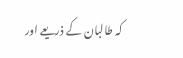کہ طالبان کے ذریعے اور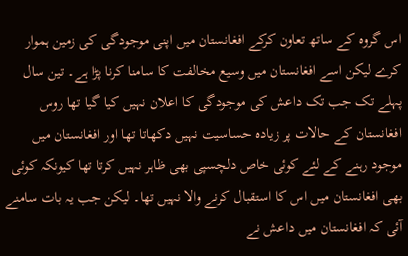اس گروہ کے ساتھ تعاون کرکے افغانستان میں اپنی موجودگی کی زمین ہموار کرے لیکن اسے افغانستان میں وسیع مخالفت کا سامنا کرنا پڑا ہے۔ تین سال پہلے تک جب تک داعش کی موجودگی کا اعلان نہیں کیا گیا تھا روس افغانستان کے حالات پر زیادہ حساسیت نہیں دکھاتا تھا اور افغانستان میں موجود رہنے کے لئے کوئی خاص دلچسپی بھی ظاہر نہیں کرتا تھا کیونکہ کوئی بھی افغانستان میں اس کا استقبال کرنے والا نہیں تھا۔ لیکن جب یہ بات سامنے آئی کہ افغانستان میں داعش نے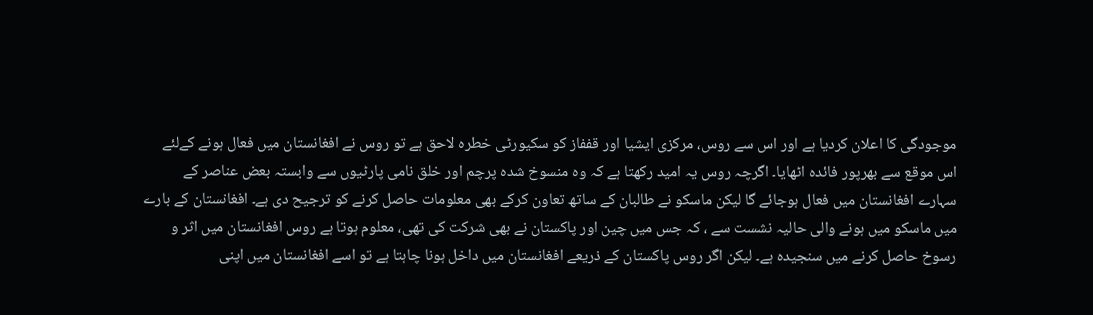موجودگی کا اعلان کردیا ہے اور اس سے روس، مرکزی ایشیا اور قففاز کو سکیورٹی خطرہ لاحق ہے تو روس نے افغانستان میں فعال ہونے کےلئے اس موقع سے بھرپور فائدہ اٹھایا۔ اگرچہ روس یہ امید رکھتا ہے کہ وہ منسوخ شدہ پرچم اور خلق نامی پارٹیوں سے وابستہ بعض عناصر کے سہارے افغانستان میں فعال ہوجائے گا لیکن ماسکو نے طالبان کے ساتھ تعاون کرکے بھی معلومات حاصل کرنے کو ترجیح دی ہے۔ افغانستان کے بارے میں ماسکو میں ہونے والی حالیہ نشست سے ، کہ جس میں چین اور پاکستان نے بھی شرکت کی تھی، معلوم ہوتا ہے روس افغانستان میں اثر و رسوخ حاصل کرنے میں سنجیدہ ہے۔ لیکن اگر روس پاکستان کے ذریعے افغانستان میں داخل ہونا چاہتا ہے تو اسے افغانستان میں اپنی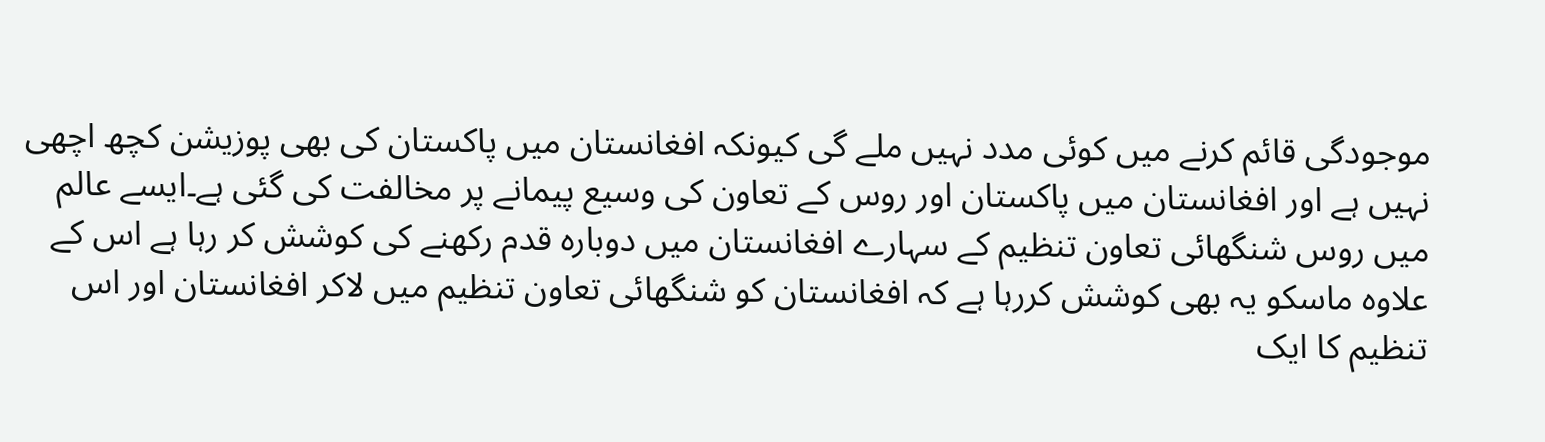موجودگی قائم کرنے میں کوئی مدد نہیں ملے گی کیونکہ افغانستان میں پاکستان کی بھی پوزیشن کچھ اچھی نہیں ہے اور افغانستان میں پاکستان اور روس کے تعاون کی وسیع پیمانے پر مخالفت کی گئی ہے۔ایسے عالم میں روس شنگھائی تعاون تنظیم کے سہارے افغانستان میں دوبارہ قدم رکھنے کی کوشش کر رہا ہے اس کے علاوہ ماسکو یہ بھی کوشش کررہا ہے کہ افغانستان کو شنگھائی تعاون تنظیم میں لاکر افغانستان اور اس تنظیم کا ایک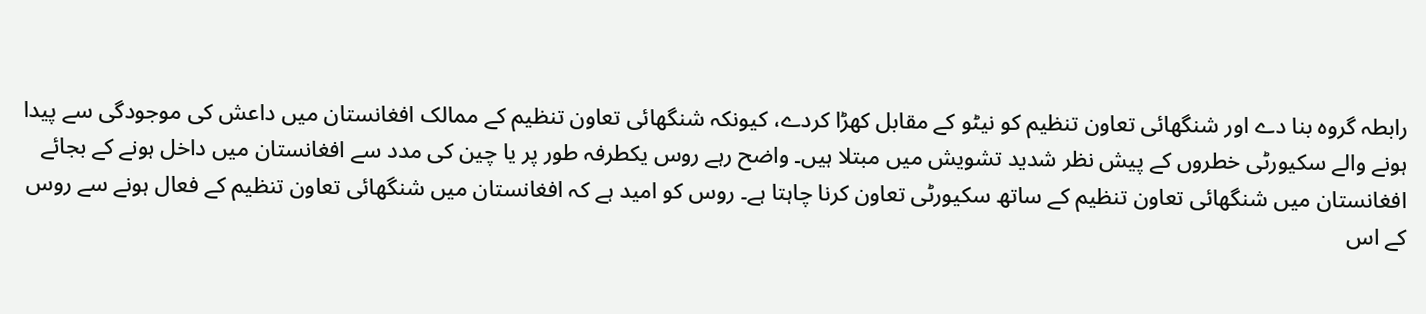رابطہ گروہ بنا دے اور شنگھائی تعاون تنظیم کو نیٹو کے مقابل کھڑا کردے، کیونکہ شنگھائی تعاون تنظیم کے ممالک افغانستان میں داعش کی موجودگی سے پیدا ہونے والے سکیورٹی خطروں کے پیش نظر شدید تشویش میں مبتلا ہیں۔ واضح رہے روس یکطرفہ طور پر یا چین کی مدد سے افغانستان میں داخل ہونے کے بجائے افغانستان میں شنگھائی تعاون تنظیم کے ساتھ سکیورٹی تعاون کرنا چاہتا ہے۔ روس کو امید ہے کہ افغانستان میں شنگھائی تعاون تنظیم کے فعال ہونے سے روس کے اس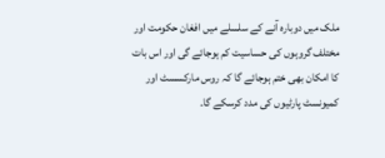ملک میں دوبارہ آنے کے سلسلے میں افغان حکومت اور مختلف گروہوں کی حساسیت کم ہوجائے گی اور اس بات کا امکان بھی ختم ہوجائے گا کہ روس مارکسسٹ اور کمیونسٹ پارٹیوں کی مدد کرسکے گا۔